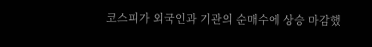코스피가 외국인과 기관의 순매수에 상승 마감했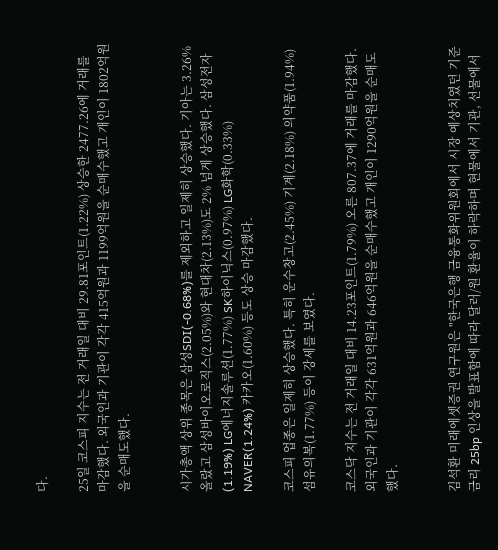다.

25일 코스피 지수는 전 거래일 대비 29.81포인트(1.22%) 상승한 2477.26에 거래를 마감했다. 외국인과 기관이 각각 415억원과 1199억원을 순매수했고 개인이 1802억원을 순매도했다.


시가총액 상위 종목은 삼성SDI(-0.68%)를 제외하고 일제히 상승했다. 기아는 3.26% 올랐고 삼성바이오로직스(2.05%)와 현대차(2.13%)도 2% 넘게 상승했다. 삼성전자(1.19%) LG에너지솔루션(1.77%) SK하이닉스(0.97%) LG화학(0.33%) NAVER(1.24%) 카카오(1.60%) 등도 상승 마감했다.

코스피 업종은 일제히 상승했다. 특히 운수창고(2.45%) 기계(2.18%) 의약품(1.94%) 섬유의복(1.77%) 등이 강세를 보였다.

코스닥 지수는 전 거래일 대비 14.23포인트(1.79%) 오른 807.37에 거래를 마감했다. 외국인과 기관이 각각 631억원과 646억원을 순매수했고 개인이 1290억원을 순매도했다.


김석환 미래에셋증권 연구원은 "한국은행 금융통화위원회에서 시장 예상치였던 기준금리 25bp 인상을 발표함에 따라 달러/원 환율이 하락하며 현물에서 기관, 선물에서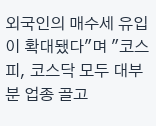외국인의 매수세 유입이 확대됐다"며 "코스피, 코스닥 모두 대부분 업종 골고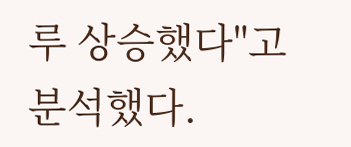루 상승했다"고 분석했다.